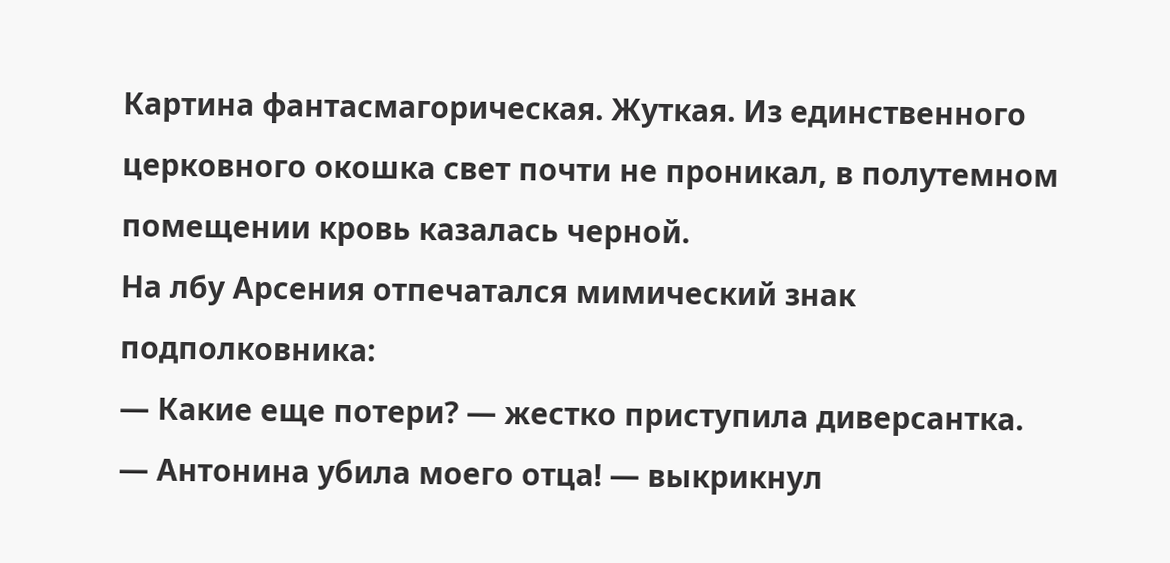Картина фантасмагорическая. Жуткая. Из единственного церковного окошка свет почти не проникал, в полутемном помещении кровь казалась черной.
На лбу Арсения отпечатался мимический знак подполковника:
— Какие еще потери? — жестко приступила диверсантка.
— Антонина убила моего отца! — выкрикнул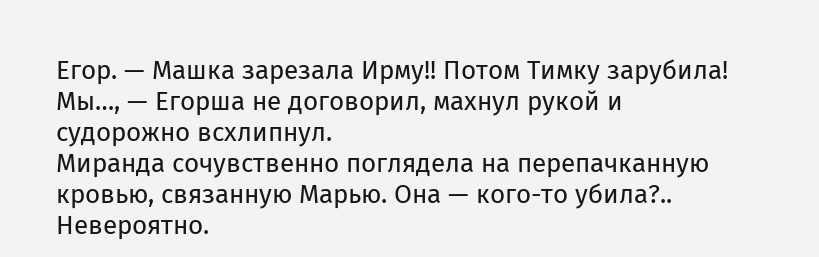Егор. — Машка зарезала Ирму!! Потом Тимку зарубила! Мы…, — Егорша не договорил, махнул рукой и судорожно всхлипнул.
Миранда сочувственно поглядела на перепачканную кровью, связанную Марью. Она — кого-то убила?.. Невероятно.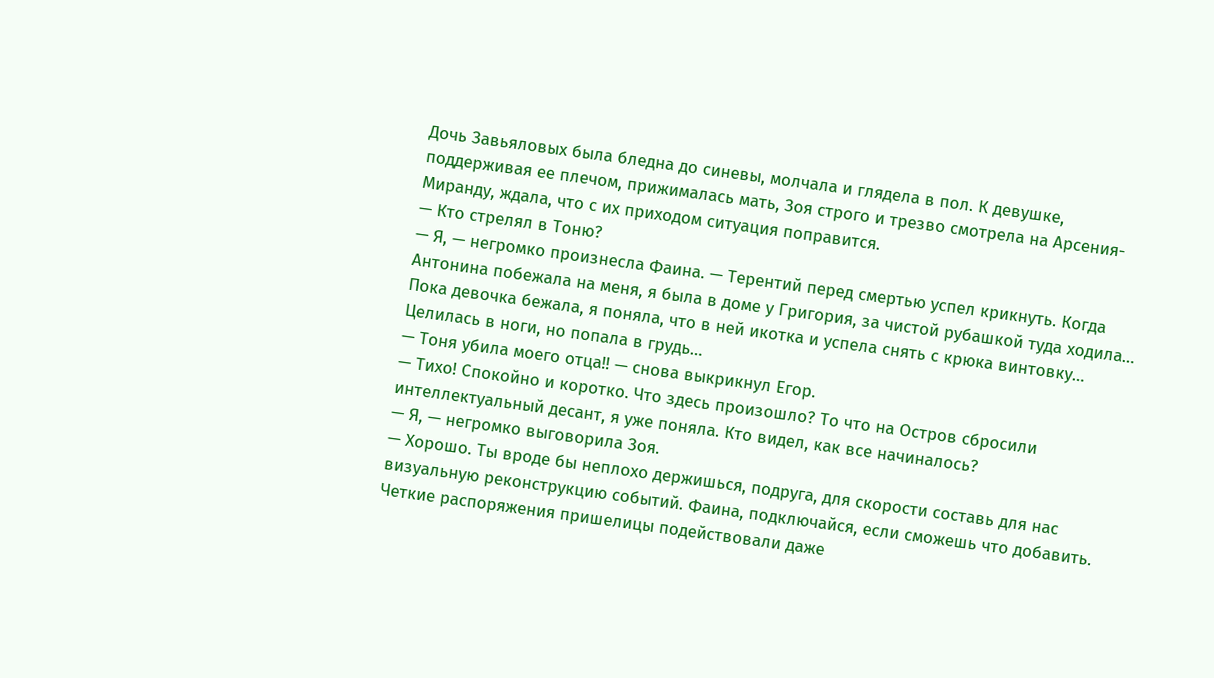Дочь Завьяловых была бледна до синевы, молчала и глядела в пол. К девушке, поддерживая ее плечом, прижималась мать, Зоя строго и трезво смотрела на Арсения-Миранду, ждала, что с их приходом ситуация поправится.
— Кто стрелял в Тоню?
— Я, — негромко произнесла Фаина. — Терентий перед смертью успел крикнуть. Когда Антонина побежала на меня, я была в доме у Григория, за чистой рубашкой туда ходила… Пока девочка бежала, я поняла, что в ней икотка и успела снять с крюка винтовку… Целилась в ноги, но попала в грудь…
— Тоня убила моего отца!! — снова выкрикнул Егор.
— Тихо! Спокойно и коротко. Что здесь произошло? То что на Остров сбросили интеллектуальный десант, я уже поняла. Кто видел, как все начиналось?
— Я, — негромко выговорила Зоя.
— Хорошо. Ты вроде бы неплохо держишься, подруга, для скорости составь для нас визуальную реконструкцию событий. Фаина, подключайся, если сможешь что добавить.
Четкие распоряжения пришелицы подействовали даже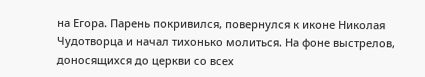на Егора. Парень покривился, повернулся к иконе Николая Чудотворца и начал тихонько молиться. На фоне выстрелов, доносящихся до церкви со всех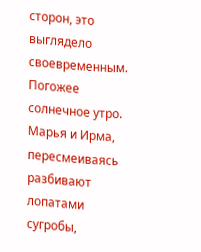сторон, это выглядело своевременным.
Погожее солнечное утро. Марья и Ирма, пересмеиваясь разбивают лопатами сугробы,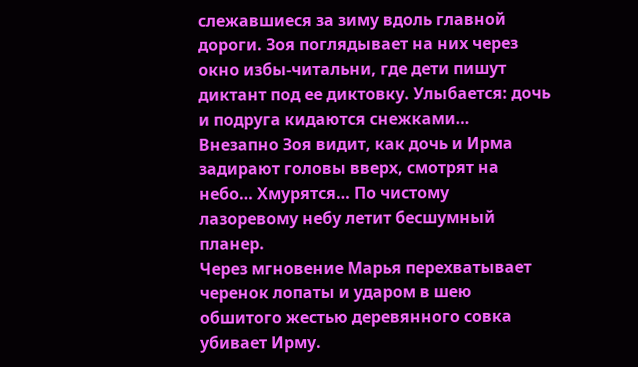слежавшиеся за зиму вдоль главной дороги. Зоя поглядывает на них через окно избы-читальни, где дети пишут диктант под ее диктовку. Улыбается: дочь и подруга кидаются снежками…
Внезапно Зоя видит, как дочь и Ирма задирают головы вверх, смотрят на небо… Хмурятся… По чистому лазоревому небу летит бесшумный планер.
Через мгновение Марья перехватывает черенок лопаты и ударом в шею обшитого жестью деревянного совка убивает Ирму.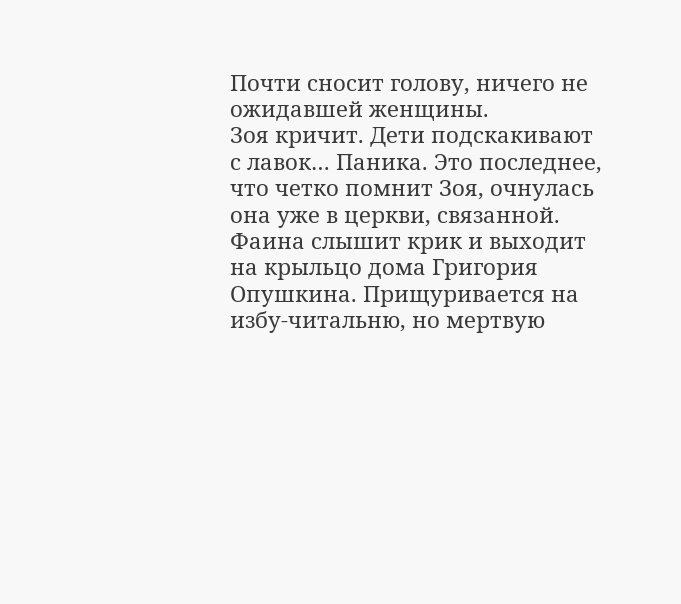Почти сносит голову, ничего не ожидавшей женщины.
Зоя кричит. Дети подскакивают с лавок… Паника. Это последнее, что четко помнит Зоя, очнулась она уже в церкви, связанной.
Фаина слышит крик и выходит на крыльцо дома Григория Опушкина. Прищуривается на избу-читальню, но мертвую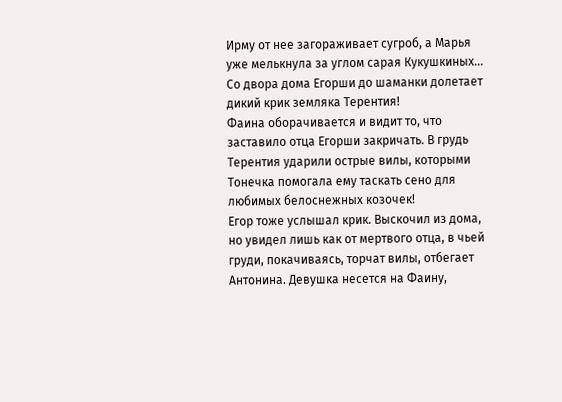Ирму от нее загораживает сугроб, а Марья уже мелькнула за углом сарая Кукушкиных…
Со двора дома Егорши до шаманки долетает дикий крик земляка Терентия!
Фаина оборачивается и видит то, что заставило отца Егорши закричать. В грудь Терентия ударили острые вилы, которыми Тонечка помогала ему таскать сено для любимых белоснежных козочек!
Егор тоже услышал крик. Выскочил из дома, но увидел лишь как от мертвого отца, в чьей груди, покачиваясь, торчат вилы, отбегает Антонина. Девушка несется на Фаину,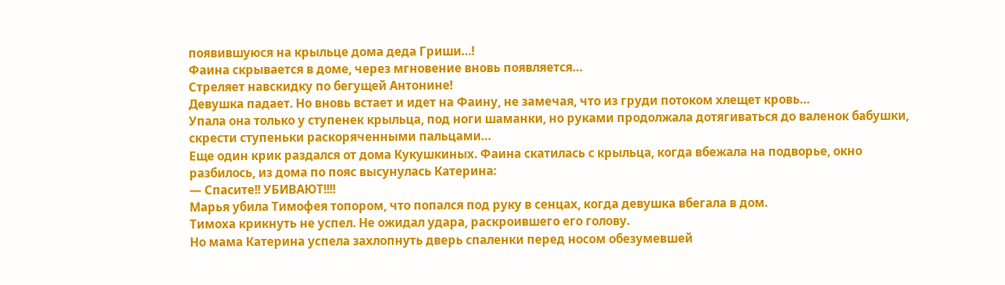появившуюся на крыльце дома деда Гриши…!
Фаина скрывается в доме, через мгновение вновь появляется…
Стреляет навскидку по бегущей Антонине!
Девушка падает. Но вновь встает и идет на Фаину, не замечая, что из груди потоком хлещет кровь…
Упала она только у ступенек крыльца, под ноги шаманки, но руками продолжала дотягиваться до валенок бабушки, скрести ступеньки раскоряченными пальцами…
Еще один крик раздался от дома Кукушкиных. Фаина скатилась с крыльца, когда вбежала на подворье, окно разбилось, из дома по пояс высунулась Катерина:
— Спасите!! УБИВАЮТ!!!!
Марья убила Тимофея топором, что попался под руку в сенцах, когда девушка вбегала в дом.
Тимоха крикнуть не успел. Не ожидал удара, раскроившего его голову.
Но мама Катерина успела захлопнуть дверь спаленки перед носом обезумевшей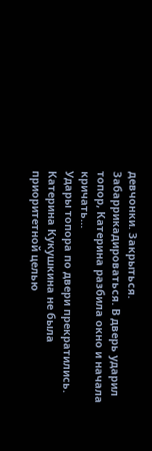девчонки. Закрыться. Забаррикадироваться. В дверь ударил топор, Катерина разбила окно и начала кричать…
Удары топора по двери прекратились. Катерина Кукушкина не была приоритетной целью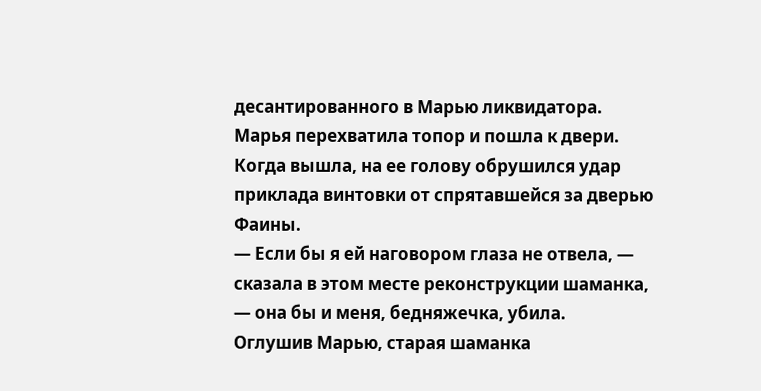десантированного в Марью ликвидатора.
Марья перехватила топор и пошла к двери.
Когда вышла, на ее голову обрушился удар приклада винтовки от спрятавшейся за дверью Фаины.
— Если бы я ей наговором глаза не отвела, — сказала в этом месте реконструкции шаманка, — она бы и меня, бедняжечка, убила.
Оглушив Марью, старая шаманка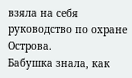взяла на себя руководство по охране Острова.
Бабушка знала, как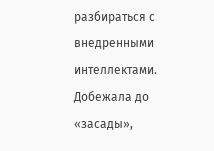разбираться с внедренными интеллектами. Добежала до «засады»,